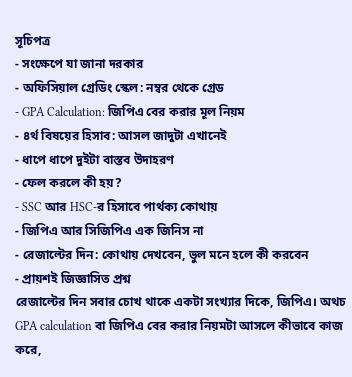সূচিপত্র
- সংক্ষেপে যা জানা দরকার
- অফিসিয়াল গ্রেডিং স্কেল: নম্বর থেকে গ্রেড
- GPA Calculation: জিপিএ বের করার মূল নিয়ম
- ৪র্থ বিষয়ের হিসাব: আসল জাদুটা এখানেই
- ধাপে ধাপে দুইটা বাস্তব উদাহরণ
- ফেল করলে কী হয়?
- SSC আর HSC-র হিসাবে পার্থক্য কোথায়
- জিপিএ আর সিজিপিএ এক জিনিস না
- রেজাল্টের দিন: কোথায় দেখবেন, ভুল মনে হলে কী করবেন
- প্রায়শই জিজ্ঞাসিত প্রশ্ন
রেজাল্টের দিন সবার চোখ থাকে একটা সংখ্যার দিকে, জিপিএ। অথচ GPA calculation বা জিপিএ বের করার নিয়মটা আসলে কীভাবে কাজ করে,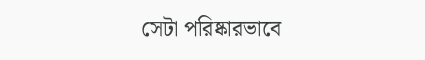সেটা পরিষ্কারভাবে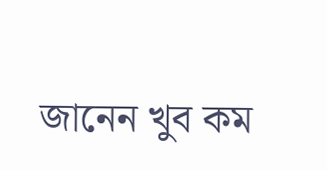জানেন খুব কম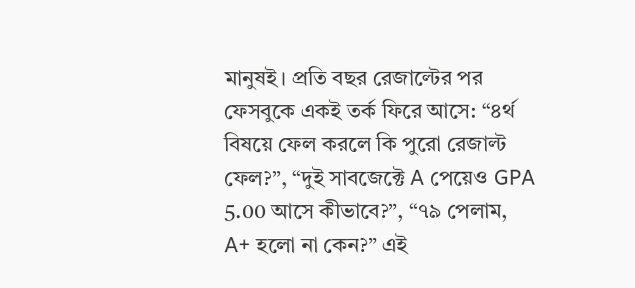মানুষই। প্রতি বছর রেজাল্টের পর ফেসবুকে একই তর্ক ফিরে আসে: “৪র্থ বিষয়ে ফেল করলে কি পুরো রেজাল্ট ফেল?”, “দুই সাবজেক্টে A পেয়েও GPA 5.00 আসে কীভাবে?”, “৭৯ পেলাম, A+ হলো না কেন?” এই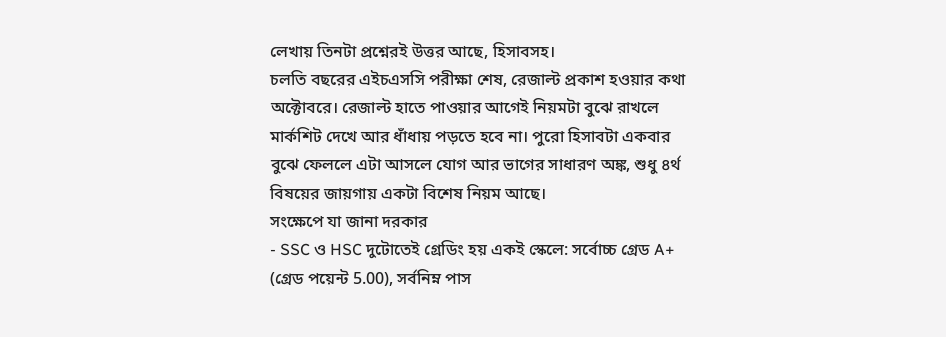লেখায় তিনটা প্রশ্নেরই উত্তর আছে, হিসাবসহ।
চলতি বছরের এইচএসসি পরীক্ষা শেষ, রেজাল্ট প্রকাশ হওয়ার কথা অক্টোবরে। রেজাল্ট হাতে পাওয়ার আগেই নিয়মটা বুঝে রাখলে মার্কশিট দেখে আর ধাঁধায় পড়তে হবে না। পুরো হিসাবটা একবার বুঝে ফেললে এটা আসলে যোগ আর ভাগের সাধারণ অঙ্ক, শুধু ৪র্থ বিষয়ের জায়গায় একটা বিশেষ নিয়ম আছে।
সংক্ষেপে যা জানা দরকার
- SSC ও HSC দুটোতেই গ্রেডিং হয় একই স্কেলে: সর্বোচ্চ গ্রেড A+ (গ্রেড পয়েন্ট 5.00), সর্বনিম্ন পাস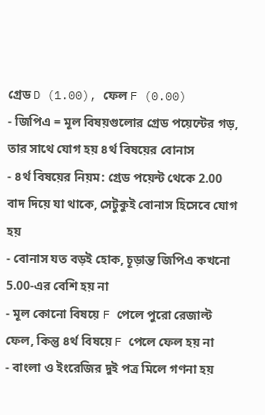গ্রেড D (1.00), ফেল F (0.00)
- জিপিএ = মূল বিষয়গুলোর গ্রেড পয়েন্টের গড়, তার সাথে যোগ হয় ৪র্থ বিষয়ের বোনাস
- ৪র্থ বিষয়ের নিয়ম: গ্রেড পয়েন্ট থেকে 2.00 বাদ দিয়ে যা থাকে, সেটুকুই বোনাস হিসেবে যোগ হয়
- বোনাস যত বড়ই হোক, চূড়ান্ত জিপিএ কখনো 5.00-এর বেশি হয় না
- মূল কোনো বিষয়ে F পেলে পুরো রেজাল্ট ফেল, কিন্তু ৪র্থ বিষয়ে F পেলে ফেল হয় না
- বাংলা ও ইংরেজির দুই পত্র মিলে গণনা হয়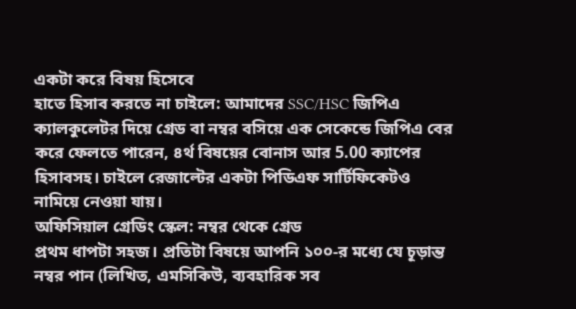একটা করে বিষয় হিসেবে
হাতে হিসাব করতে না চাইলে: আমাদের SSC/HSC জিপিএ ক্যালকুলেটর দিয়ে গ্রেড বা নম্বর বসিয়ে এক সেকেন্ডে জিপিএ বের করে ফেলতে পারেন, ৪র্থ বিষয়ের বোনাস আর 5.00 ক্যাপের হিসাবসহ। চাইলে রেজাল্টের একটা পিডিএফ সার্টিফিকেটও নামিয়ে নেওয়া যায়।
অফিসিয়াল গ্রেডিং স্কেল: নম্বর থেকে গ্রেড
প্রথম ধাপটা সহজ। প্রতিটা বিষয়ে আপনি ১০০-র মধ্যে যে চূড়ান্ত নম্বর পান (লিখিত, এমসিকিউ, ব্যবহারিক সব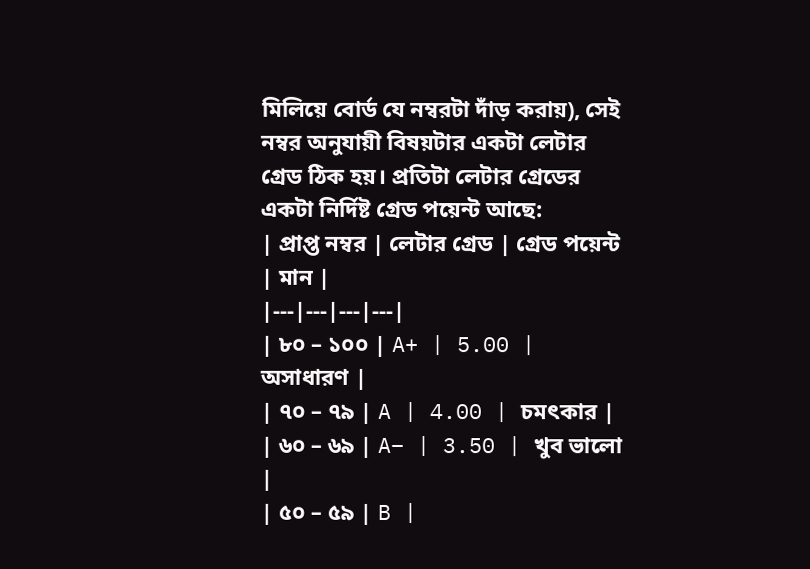মিলিয়ে বোর্ড যে নম্বরটা দাঁড় করায়), সেই নম্বর অনুযায়ী বিষয়টার একটা লেটার গ্রেড ঠিক হয়। প্রতিটা লেটার গ্রেডের একটা নির্দিষ্ট গ্রেড পয়েন্ট আছে:
| প্রাপ্ত নম্বর | লেটার গ্রেড | গ্রেড পয়েন্ট | মান |
|---|---|---|---|
| ৮০ – ১০০ | A+ | 5.00 | অসাধারণ |
| ৭০ – ৭৯ | A | 4.00 | চমৎকার |
| ৬০ – ৬৯ | A− | 3.50 | খুব ভালো |
| ৫০ – ৫৯ | B |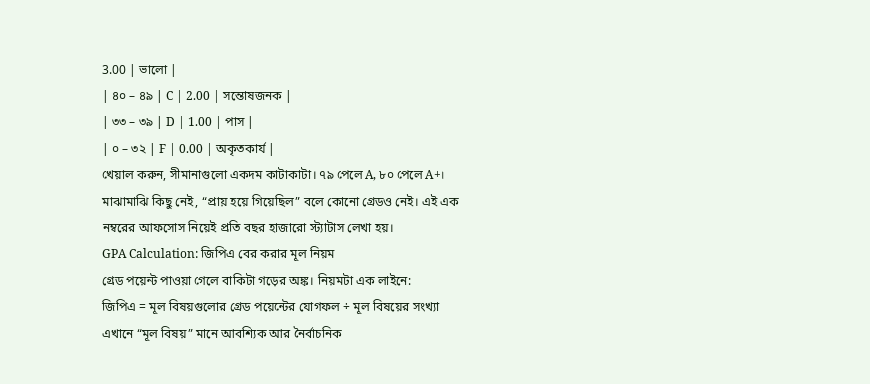3.00 | ভালো |
| ৪০ – ৪৯ | C | 2.00 | সন্তোষজনক |
| ৩৩ – ৩৯ | D | 1.00 | পাস |
| ০ – ৩২ | F | 0.00 | অকৃতকার্য |
খেয়াল করুন, সীমানাগুলো একদম কাটাকাটা। ৭৯ পেলে A, ৮০ পেলে A+। মাঝামাঝি কিছু নেই, “প্রায় হয়ে গিয়েছিল” বলে কোনো গ্রেডও নেই। এই এক নম্বরের আফসোস নিয়েই প্রতি বছর হাজারো স্ট্যাটাস লেখা হয়।
GPA Calculation: জিপিএ বের করার মূল নিয়ম
গ্রেড পয়েন্ট পাওয়া গেলে বাকিটা গড়ের অঙ্ক। নিয়মটা এক লাইনে:
জিপিএ = মূল বিষয়গুলোর গ্রেড পয়েন্টের যোগফল ÷ মূল বিষয়ের সংখ্যা
এখানে “মূল বিষয়” মানে আবশ্যিক আর নৈর্বাচনিক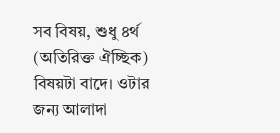সব বিষয়, শুধু ৪র্থ (অতিরিক্ত ঐচ্ছিক) বিষয়টা বাদে। ওটার জন্য আলাদা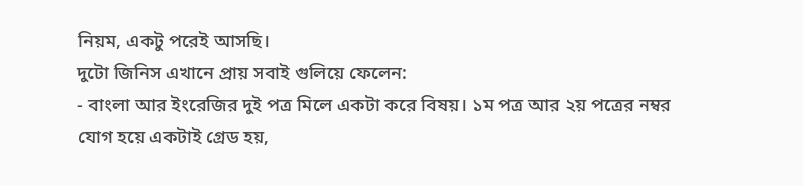নিয়ম, একটু পরেই আসছি।
দুটো জিনিস এখানে প্রায় সবাই গুলিয়ে ফেলেন:
- বাংলা আর ইংরেজির দুই পত্র মিলে একটা করে বিষয়। ১ম পত্র আর ২য় পত্রের নম্বর যোগ হয়ে একটাই গ্রেড হয়,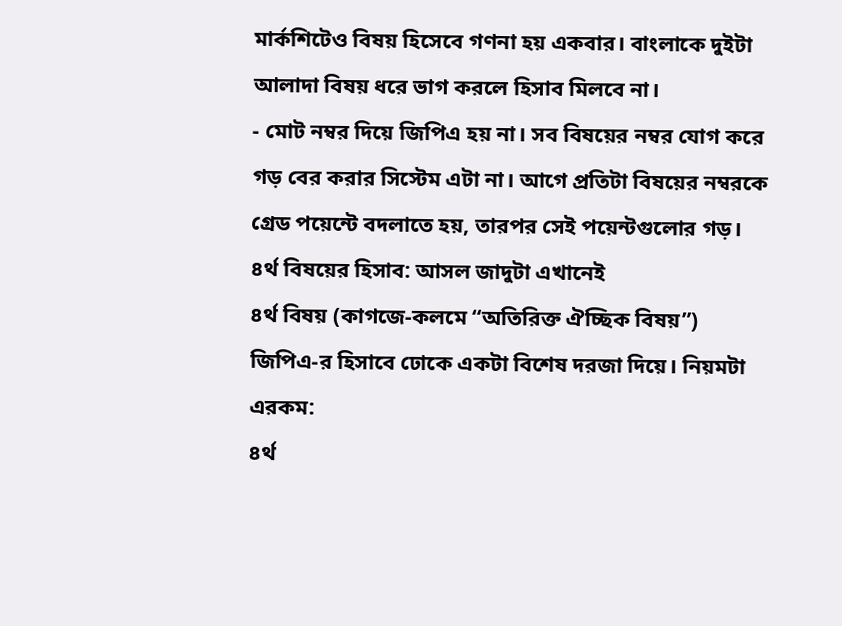মার্কশিটেও বিষয় হিসেবে গণনা হয় একবার। বাংলাকে দুইটা আলাদা বিষয় ধরে ভাগ করলে হিসাব মিলবে না।
- মোট নম্বর দিয়ে জিপিএ হয় না। সব বিষয়ের নম্বর যোগ করে গড় বের করার সিস্টেম এটা না। আগে প্রতিটা বিষয়ের নম্বরকে গ্রেড পয়েন্টে বদলাতে হয়, তারপর সেই পয়েন্টগুলোর গড়।
৪র্থ বিষয়ের হিসাব: আসল জাদুটা এখানেই
৪র্থ বিষয় (কাগজে-কলমে “অতিরিক্ত ঐচ্ছিক বিষয়”) জিপিএ-র হিসাবে ঢোকে একটা বিশেষ দরজা দিয়ে। নিয়মটা এরকম:
৪র্থ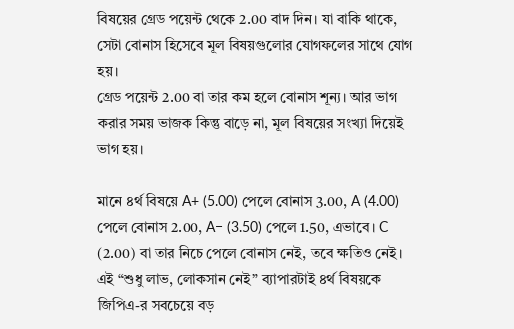বিষয়ের গ্রেড পয়েন্ট থেকে 2.00 বাদ দিন। যা বাকি থাকে, সেটা বোনাস হিসেবে মূল বিষয়গুলোর যোগফলের সাথে যোগ হয়।
গ্রেড পয়েন্ট 2.00 বা তার কম হলে বোনাস শূন্য। আর ভাগ করার সময় ভাজক কিন্তু বাড়ে না, মূল বিষয়ের সংখ্যা দিয়েই ভাগ হয়।

মানে ৪র্থ বিষয়ে A+ (5.00) পেলে বোনাস 3.00, A (4.00) পেলে বোনাস 2.00, A− (3.50) পেলে 1.50, এভাবে। C (2.00) বা তার নিচে পেলে বোনাস নেই, তবে ক্ষতিও নেই। এই “শুধু লাভ, লোকসান নেই” ব্যাপারটাই ৪র্থ বিষয়কে জিপিএ-র সবচেয়ে বড়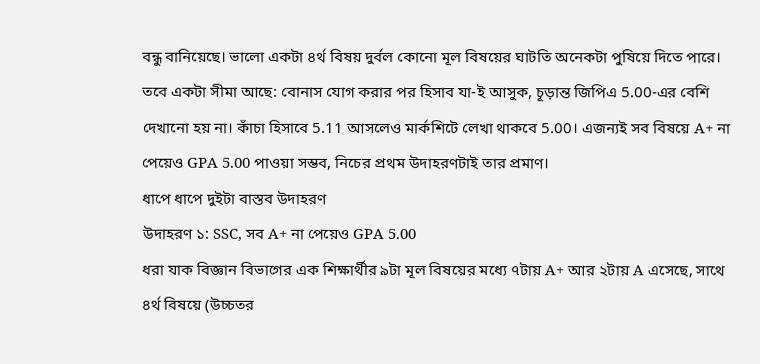বন্ধু বানিয়েছে। ভালো একটা ৪র্থ বিষয় দুর্বল কোনো মূল বিষয়ের ঘাটতি অনেকটা পুষিয়ে দিতে পারে।
তবে একটা সীমা আছে: বোনাস যোগ করার পর হিসাব যা-ই আসুক, চূড়ান্ত জিপিএ 5.00-এর বেশি দেখানো হয় না। কাঁচা হিসাবে 5.11 আসলেও মার্কশিটে লেখা থাকবে 5.00। এজন্যই সব বিষয়ে A+ না পেয়েও GPA 5.00 পাওয়া সম্ভব, নিচের প্রথম উদাহরণটাই তার প্রমাণ।
ধাপে ধাপে দুইটা বাস্তব উদাহরণ
উদাহরণ ১: SSC, সব A+ না পেয়েও GPA 5.00
ধরা যাক বিজ্ঞান বিভাগের এক শিক্ষার্থীর ৯টা মূল বিষয়ের মধ্যে ৭টায় A+ আর ২টায় A এসেছে, সাথে ৪র্থ বিষয়ে (উচ্চতর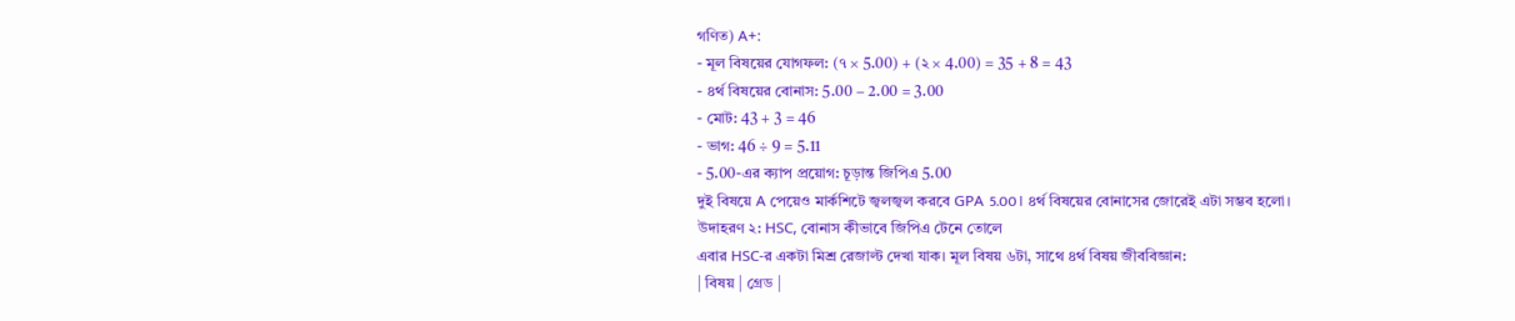গণিত) A+:
- মূল বিষয়ের যোগফল: (৭ × 5.00) + (২ × 4.00) = 35 + 8 = 43
- ৪র্থ বিষয়ের বোনাস: 5.00 − 2.00 = 3.00
- মোট: 43 + 3 = 46
- ভাগ: 46 ÷ 9 = 5.11
- 5.00-এর ক্যাপ প্রয়োগ: চূড়ান্ত জিপিএ 5.00
দুই বিষয়ে A পেয়েও মার্কশিটে জ্বলজ্বল করবে GPA 5.00। ৪র্থ বিষয়ের বোনাসের জোরেই এটা সম্ভব হলো।
উদাহরণ ২: HSC, বোনাস কীভাবে জিপিএ টেনে তোলে
এবার HSC-র একটা মিশ্র রেজাল্ট দেখা যাক। মূল বিষয় ৬টা, সাথে ৪র্থ বিষয় জীববিজ্ঞান:
| বিষয় | গ্রেড |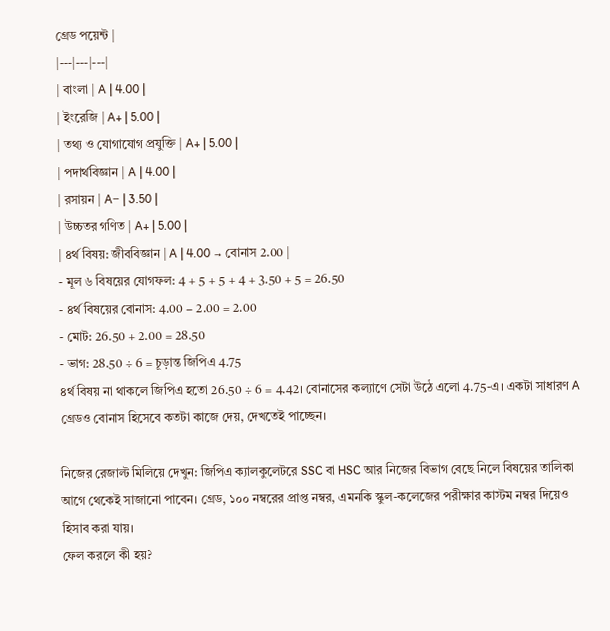গ্রেড পয়েন্ট |
|---|---|---|
| বাংলা | A | 4.00 |
| ইংরেজি | A+ | 5.00 |
| তথ্য ও যোগাযোগ প্রযুক্তি | A+ | 5.00 |
| পদার্থবিজ্ঞান | A | 4.00 |
| রসায়ন | A− | 3.50 |
| উচ্চতর গণিত | A+ | 5.00 |
| ৪র্থ বিষয়: জীববিজ্ঞান | A | 4.00 → বোনাস 2.00 |
- মূল ৬ বিষয়ের যোগফল: 4 + 5 + 5 + 4 + 3.50 + 5 = 26.50
- ৪র্থ বিষয়ের বোনাস: 4.00 − 2.00 = 2.00
- মোট: 26.50 + 2.00 = 28.50
- ভাগ: 28.50 ÷ 6 = চূড়ান্ত জিপিএ 4.75
৪র্থ বিষয় না থাকলে জিপিএ হতো 26.50 ÷ 6 = 4.42। বোনাসের কল্যাণে সেটা উঠে এলো 4.75-এ। একটা সাধারণ A গ্রেডও বোনাস হিসেবে কতটা কাজে দেয়, দেখতেই পাচ্ছেন।

নিজের রেজাল্ট মিলিয়ে দেখুন: জিপিএ ক্যালকুলেটরে SSC বা HSC আর নিজের বিভাগ বেছে নিলে বিষয়ের তালিকা আগে থেকেই সাজানো পাবেন। গ্রেড, ১০০ নম্বরের প্রাপ্ত নম্বর, এমনকি স্কুল-কলেজের পরীক্ষার কাস্টম নম্বর দিয়েও হিসাব করা যায়।
ফেল করলে কী হয়?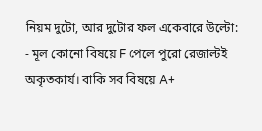নিয়ম দুটো, আর দুটোর ফল একেবারে উল্টো:
- মূল কোনো বিষয়ে F পেলে পুরো রেজাল্টই অকৃতকার্য। বাকি সব বিষয়ে A+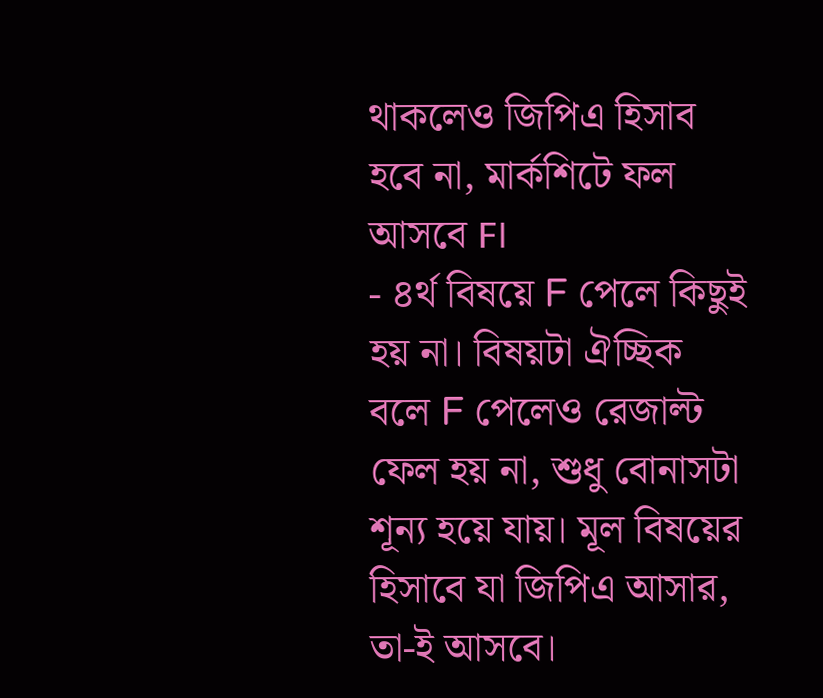থাকলেও জিপিএ হিসাব হবে না, মার্কশিটে ফল আসবে F।
- ৪র্থ বিষয়ে F পেলে কিছুই হয় না। বিষয়টা ঐচ্ছিক বলে F পেলেও রেজাল্ট ফেল হয় না, শুধু বোনাসটা শূন্য হয়ে যায়। মূল বিষয়ের হিসাবে যা জিপিএ আসার, তা-ই আসবে।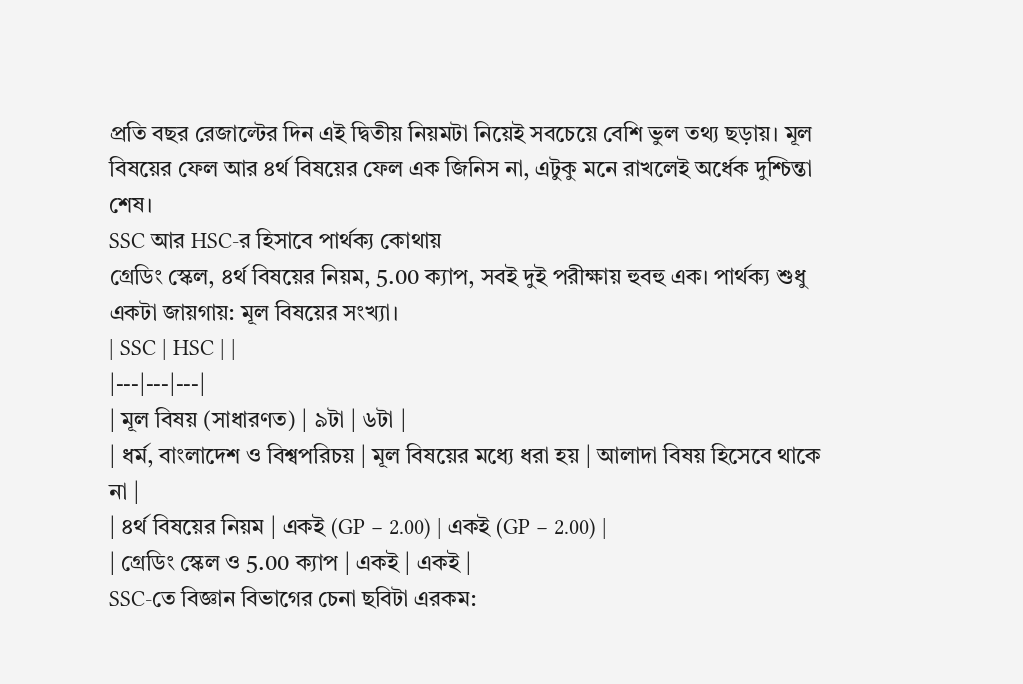প্রতি বছর রেজাল্টের দিন এই দ্বিতীয় নিয়মটা নিয়েই সবচেয়ে বেশি ভুল তথ্য ছড়ায়। মূল বিষয়ের ফেল আর ৪র্থ বিষয়ের ফেল এক জিনিস না, এটুকু মনে রাখলেই অর্ধেক দুশ্চিন্তা শেষ।
SSC আর HSC-র হিসাবে পার্থক্য কোথায়
গ্রেডিং স্কেল, ৪র্থ বিষয়ের নিয়ম, 5.00 ক্যাপ, সবই দুই পরীক্ষায় হুবহু এক। পার্থক্য শুধু একটা জায়গায়: মূল বিষয়ের সংখ্যা।
| SSC | HSC | |
|---|---|---|
| মূল বিষয় (সাধারণত) | ৯টা | ৬টা |
| ধর্ম, বাংলাদেশ ও বিশ্বপরিচয় | মূল বিষয়ের মধ্যে ধরা হয় | আলাদা বিষয় হিসেবে থাকে না |
| ৪র্থ বিষয়ের নিয়ম | একই (GP − 2.00) | একই (GP − 2.00) |
| গ্রেডিং স্কেল ও 5.00 ক্যাপ | একই | একই |
SSC-তে বিজ্ঞান বিভাগের চেনা ছবিটা এরকম: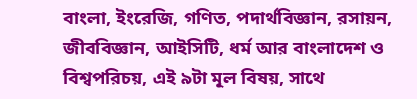বাংলা, ইংরেজি, গণিত, পদার্থবিজ্ঞান, রসায়ন, জীববিজ্ঞান, আইসিটি, ধর্ম আর বাংলাদেশ ও বিশ্বপরিচয়, এই ৯টা মূল বিষয়, সাথে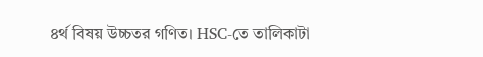৪র্থ বিষয় উচ্চতর গণিত। HSC-তে তালিকাটা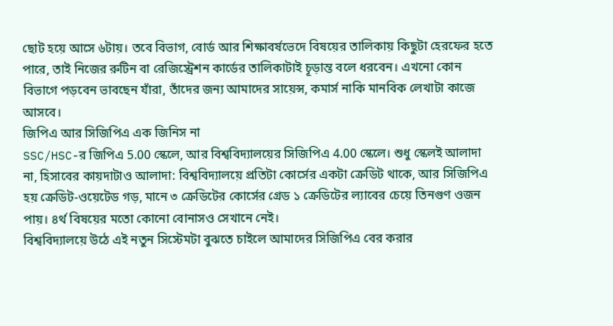ছোট হয়ে আসে ৬টায়। তবে বিভাগ, বোর্ড আর শিক্ষাবর্ষভেদে বিষয়ের তালিকায় কিছুটা হেরফের হতে পারে, তাই নিজের রুটিন বা রেজিস্ট্রেশন কার্ডের তালিকাটাই চূড়ান্ত বলে ধরবেন। এখনো কোন বিভাগে পড়বেন ভাবছেন যাঁরা, তাঁদের জন্য আমাদের সায়েন্স, কমার্স নাকি মানবিক লেখাটা কাজে আসবে।
জিপিএ আর সিজিপিএ এক জিনিস না
SSC/HSC-র জিপিএ 5.00 স্কেলে, আর বিশ্ববিদ্যালয়ের সিজিপিএ 4.00 স্কেলে। শুধু স্কেলই আলাদা না, হিসাবের কায়দাটাও আলাদা: বিশ্ববিদ্যালয়ে প্রতিটা কোর্সের একটা ক্রেডিট থাকে, আর সিজিপিএ হয় ক্রেডিট-ওয়েটেড গড়, মানে ৩ ক্রেডিটের কোর্সের গ্রেড ১ ক্রেডিটের ল্যাবের চেয়ে তিনগুণ ওজন পায়। ৪র্থ বিষয়ের মতো কোনো বোনাসও সেখানে নেই।
বিশ্ববিদ্যালয়ে উঠে এই নতুন সিস্টেমটা বুঝতে চাইলে আমাদের সিজিপিএ বের করার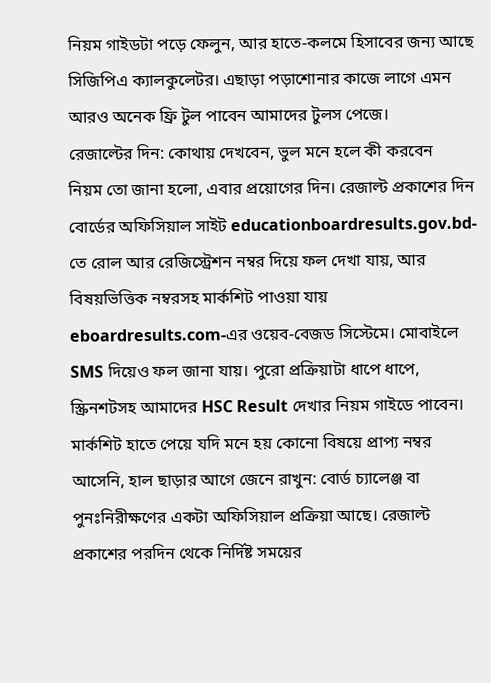নিয়ম গাইডটা পড়ে ফেলুন, আর হাতে-কলমে হিসাবের জন্য আছে সিজিপিএ ক্যালকুলেটর। এছাড়া পড়াশোনার কাজে লাগে এমন আরও অনেক ফ্রি টুল পাবেন আমাদের টুলস পেজে।
রেজাল্টের দিন: কোথায় দেখবেন, ভুল মনে হলে কী করবেন
নিয়ম তো জানা হলো, এবার প্রয়োগের দিন। রেজাল্ট প্রকাশের দিন বোর্ডের অফিসিয়াল সাইট educationboardresults.gov.bd-তে রোল আর রেজিস্ট্রেশন নম্বর দিয়ে ফল দেখা যায়, আর বিষয়ভিত্তিক নম্বরসহ মার্কশিট পাওয়া যায় eboardresults.com-এর ওয়েব-বেজড সিস্টেমে। মোবাইলে SMS দিয়েও ফল জানা যায়। পুরো প্রক্রিয়াটা ধাপে ধাপে, স্ক্রিনশটসহ আমাদের HSC Result দেখার নিয়ম গাইডে পাবেন।
মার্কশিট হাতে পেয়ে যদি মনে হয় কোনো বিষয়ে প্রাপ্য নম্বর আসেনি, হাল ছাড়ার আগে জেনে রাখুন: বোর্ড চ্যালেঞ্জ বা পুনঃনিরীক্ষণের একটা অফিসিয়াল প্রক্রিয়া আছে। রেজাল্ট প্রকাশের পরদিন থেকে নির্দিষ্ট সময়ের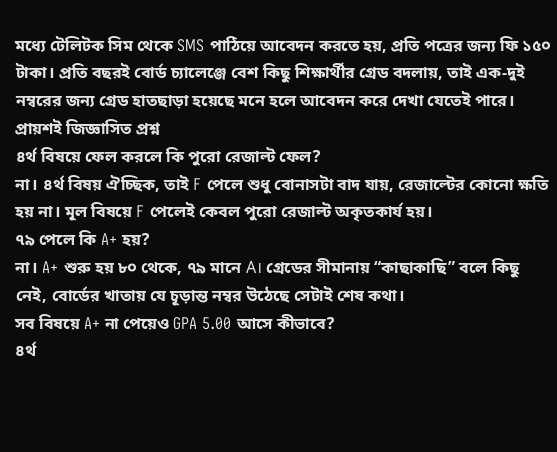মধ্যে টেলিটক সিম থেকে SMS পাঠিয়ে আবেদন করতে হয়, প্রতি পত্রের জন্য ফি ১৫০ টাকা। প্রতি বছরই বোর্ড চ্যালেঞ্জে বেশ কিছু শিক্ষার্থীর গ্রেড বদলায়, তাই এক-দুই নম্বরের জন্য গ্রেড হাতছাড়া হয়েছে মনে হলে আবেদন করে দেখা যেতেই পারে।
প্রায়শই জিজ্ঞাসিত প্রশ্ন
৪র্থ বিষয়ে ফেল করলে কি পুরো রেজাল্ট ফেল?
না। ৪র্থ বিষয় ঐচ্ছিক, তাই F পেলে শুধু বোনাসটা বাদ যায়, রেজাল্টের কোনো ক্ষতি হয় না। মূল বিষয়ে F পেলেই কেবল পুরো রেজাল্ট অকৃতকার্য হয়।
৭৯ পেলে কি A+ হয়?
না। A+ শুরু হয় ৮০ থেকে, ৭৯ মানে A। গ্রেডের সীমানায় “কাছাকাছি” বলে কিছু নেই, বোর্ডের খাতায় যে চূড়ান্ত নম্বর উঠেছে সেটাই শেষ কথা।
সব বিষয়ে A+ না পেয়েও GPA 5.00 আসে কীভাবে?
৪র্থ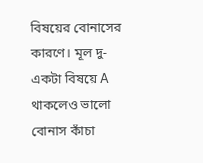বিষয়ের বোনাসের কারণে। মূল দু-একটা বিষয়ে A থাকলেও ভালো বোনাস কাঁচা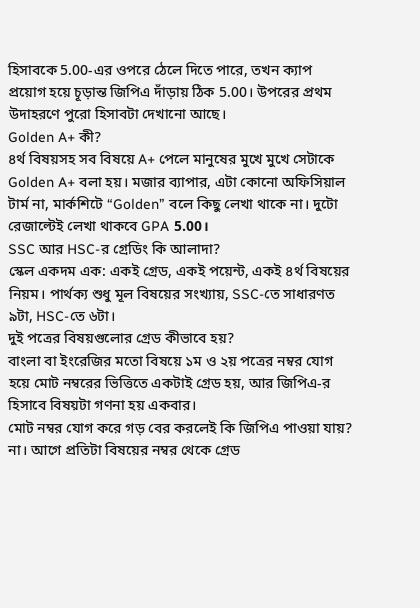হিসাবকে 5.00-এর ওপরে ঠেলে দিতে পারে, তখন ক্যাপ প্রয়োগ হয়ে চূড়ান্ত জিপিএ দাঁড়ায় ঠিক 5.00। উপরের প্রথম উদাহরণে পুরো হিসাবটা দেখানো আছে।
Golden A+ কী?
৪র্থ বিষয়সহ সব বিষয়ে A+ পেলে মানুষের মুখে মুখে সেটাকে Golden A+ বলা হয়। মজার ব্যাপার, এটা কোনো অফিসিয়াল টার্ম না, মার্কশিটে “Golden” বলে কিছু লেখা থাকে না। দুটো রেজাল্টেই লেখা থাকবে GPA 5.00।
SSC আর HSC-র গ্রেডিং কি আলাদা?
স্কেল একদম এক: একই গ্রেড, একই পয়েন্ট, একই ৪র্থ বিষয়ের নিয়ম। পার্থক্য শুধু মূল বিষয়ের সংখ্যায়, SSC-তে সাধারণত ৯টা, HSC-তে ৬টা।
দুই পত্রের বিষয়গুলোর গ্রেড কীভাবে হয়?
বাংলা বা ইংরেজির মতো বিষয়ে ১ম ও ২য় পত্রের নম্বর যোগ হয়ে মোট নম্বরের ভিত্তিতে একটাই গ্রেড হয়, আর জিপিএ-র হিসাবে বিষয়টা গণনা হয় একবার।
মোট নম্বর যোগ করে গড় বের করলেই কি জিপিএ পাওয়া যায়?
না। আগে প্রতিটা বিষয়ের নম্বর থেকে গ্রেড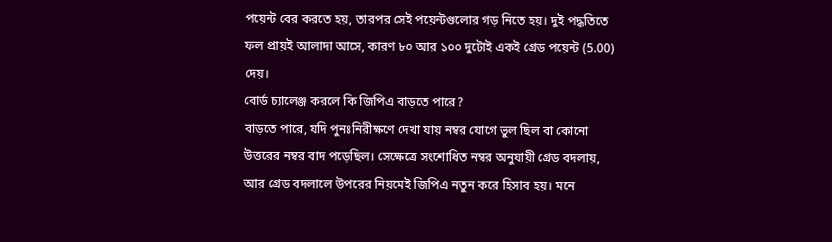পয়েন্ট বের করতে হয়, তারপর সেই পয়েন্টগুলোর গড় নিতে হয়। দুই পদ্ধতিতে ফল প্রায়ই আলাদা আসে, কারণ ৮০ আর ১০০ দুটোই একই গ্রেড পয়েন্ট (5.00) দেয়।
বোর্ড চ্যালেঞ্জ করলে কি জিপিএ বাড়তে পারে?
বাড়তে পারে, যদি পুনঃনিরীক্ষণে দেখা যায় নম্বর যোগে ভুল ছিল বা কোনো উত্তরের নম্বর বাদ পড়েছিল। সেক্ষেত্রে সংশোধিত নম্বর অনুযায়ী গ্রেড বদলায়, আর গ্রেড বদলালে উপরের নিয়মেই জিপিএ নতুন করে হিসাব হয়। মনে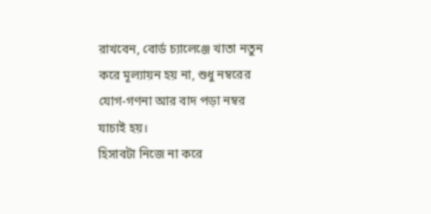রাখবেন, বোর্ড চ্যালেঞ্জে খাতা নতুন করে মূল্যায়ন হয় না, শুধু নম্বরের যোগ-গণনা আর বাদ পড়া নম্বর যাচাই হয়।
হিসাবটা নিজে না করে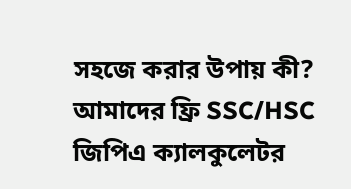সহজে করার উপায় কী?
আমাদের ফ্রি SSC/HSC জিপিএ ক্যালকুলেটর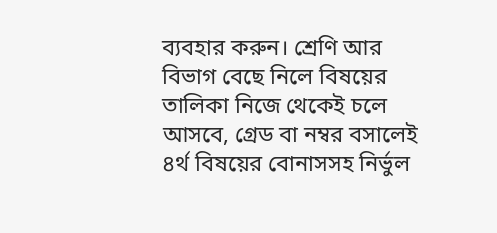ব্যবহার করুন। শ্রেণি আর বিভাগ বেছে নিলে বিষয়ের তালিকা নিজে থেকেই চলে আসবে, গ্রেড বা নম্বর বসালেই ৪র্থ বিষয়ের বোনাসসহ নির্ভুল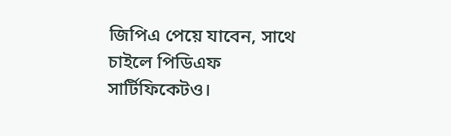জিপিএ পেয়ে যাবেন, সাথে চাইলে পিডিএফ সার্টিফিকেটও।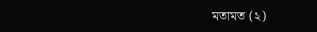মতামত (২)